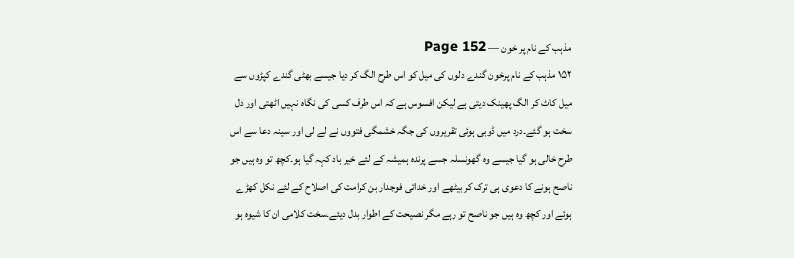مذہب کے نام پر خون — Page 152
۱۵۲ مذہب کے نام پرخون گندے دلوں کی میل کو اس طرح الگ کر دیا جیسے بھٹی گندے کپڑوں سے میل کاٹ کر الگ پھینک دیتی ہے لیکن افسوس ہے کہ اس طرف کسی کی نگاہ نہیں اٹھتی اور دل سخت ہو گئے۔درد میں ڈوبی ہوئی تقریروں کی جگہ خشمگی فتووں نے لے لی اور سینہ دعا سے اس طرح خالی ہو گیا جیسے وہ گھونسلہ جسے پرندہ ہمیشہ کے لئے خیر باد کہہ گیا ہو۔کچھ تو وہ ہیں جو ناصح ہونے کا دعوی ہی ترک کر بیٹھے اور خدائی فوجدار بن کرامت کی اصلاح کے لئے نکل کھڑے ہوئے اور کچھ وہ ہیں جو ناصح تو رہے مگر نصیحت کے اطوار بدل دیئے۔سخت کلامی ان کا شیوہ ہو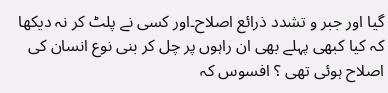گیا اور جبر و تشدد ذرائع اصلاح۔اور کسی نے پلٹ کر نہ دیکھا کہ کیا کبھی پہلے بھی ان راہوں پر چل کر بنی نوع انسان کی اصلاح ہوئی تھی ؟ افسوس کہ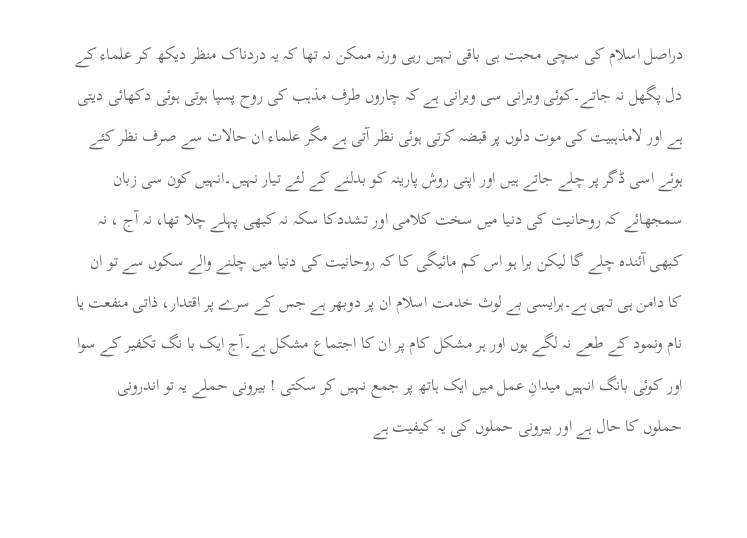دراصل اسلام کی سچی محبت ہی باقی نہیں رہی ورنہ ممکن نہ تھا کہ یہ دردناک منظر دیکھ کر علماء کے دل پگھل نہ جاتے۔کوئی ویرانی سی ویرانی ہے کہ چاروں طرف مذہب کی روح پسپا ہوتی ہوئی دکھائی دیتی ہے اور لامذہبیت کی موت دلوں پر قبضہ کرتی ہوئی نظر آتی ہے مگر علماء ان حالات سے صرف نظر کئے ہوئے اسی ڈگر پر چلے جاتے ہیں اور اپنی روش پارینہ کو بدلنے کے لئے تیار نہیں۔انہیں کون سی زبان سمجھائے کہ روحانیت کی دنیا میں سخت کلامی اور تشددکا سکہ نہ کبھی پہلے چلا تھا، نہ آج ، نہ کبھی آئندہ چلے گا لیکن برا ہو اس کم مائیگی کا کہ روحانیت کی دنیا میں چلنے والے سکوں سے تو ان کا دامن ہی تہی ہے۔ہرایسی بے لوث خدمت اسلام ان پر دوبھر ہے جس کے سرے پر اقتدار، ذاتی منفعت یا نام ونمود کے طعے نہ لگے ہوں اور ہر مشکل کام پر ان کا اجتماع مشکل ہے۔آج ایک با نگ تکفیر کے سوا اور کوئی بانگ انہیں میدانِ عمل میں ایک ہاتھ پر جمع نہیں کر سکتی ! بیرونی حملے یہ تو اندرونی حملوں کا حال ہے اور بیرونی حملوں کی یہ کیفیت ہے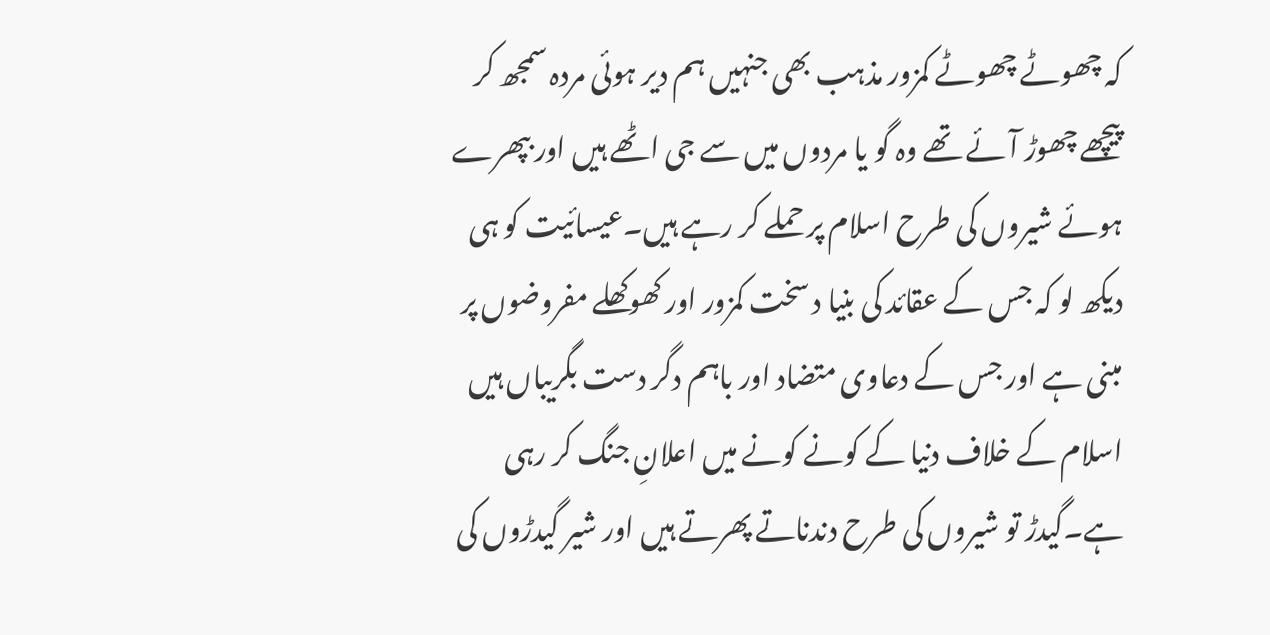کہ چھوٹے چھوٹے کمزور مذہب بھی جنہیں ہم دیر ہوئی مردہ سمجھ کر پیچھے چھوڑ آئے تھے وہ گو یا مردوں میں سے جی اٹھے ہیں اور بپھرے ہوئے شیروں کی طرح اسلام پر حملے کر رہے ہیں۔عیسائیت کو ہی دیکھ لو کہ جس کے عقائد کی بنیا د سخت کمزور اور کھوکھلے مفروضوں پر مبنی ہے اور جس کے دعاوی متضاد اور باہم دگر دست بگریباں ہیں اسلام کے خلاف دنیا کے کونے کونے میں اعلانِ جنگ کر رہی ہے۔گیدڑ تو شیروں کی طرح دندناتے پھرتے ہیں اور شیر گیدڑوں کی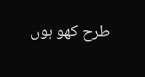طرح کھو ہوں